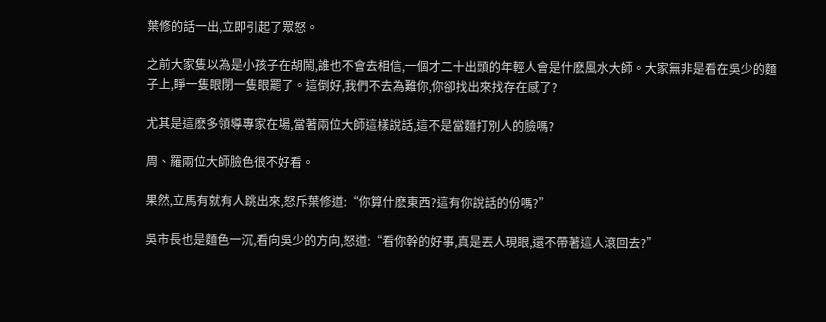葉修的話一出,立即引起了眾怒。

之前大家隻以為是小孩子在胡鬧,誰也不會去相信,一個才二十出頭的年輕人會是什麽風水大師。大家無非是看在吳少的麵子上,睜一隻眼閉一隻眼罷了。這倒好,我們不去為難你,你卻找出來找存在感了?

尤其是這麽多領導專家在場,當著兩位大師這樣說話,這不是當麵打別人的臉嗎?

周、羅兩位大師臉色很不好看。

果然,立馬有就有人跳出來,怒斥葉修道:“你算什麽東西?這有你說話的份嗎?”

吳市長也是麵色一沉,看向吳少的方向,怒道:“看你幹的好事,真是丟人現眼,還不帶著這人滾回去?”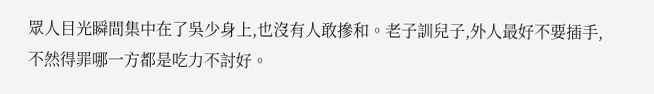眾人目光瞬間集中在了吳少身上,也沒有人敢摻和。老子訓兒子,外人最好不要插手,不然得罪哪一方都是吃力不討好。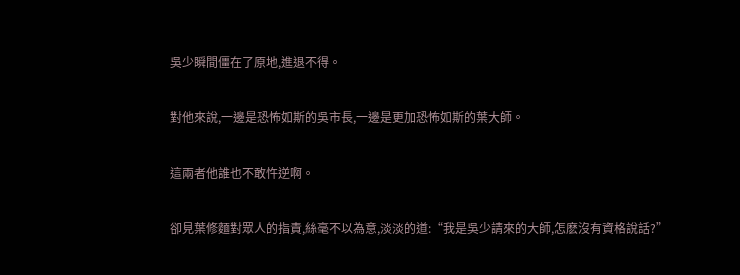吳少瞬間僵在了原地,進退不得。

對他來說,一邊是恐怖如斯的吳市長,一邊是更加恐怖如斯的葉大師。

這兩者他誰也不敢忤逆啊。

卻見葉修麵對眾人的指責,絲毫不以為意,淡淡的道:“我是吳少請來的大師,怎麽沒有資格說話?”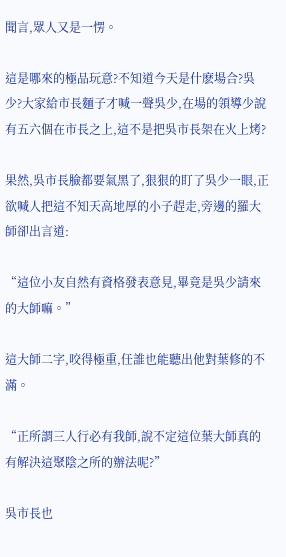聞言,眾人又是一愣。

這是哪來的極品玩意?不知道今天是什麽場合?吳少?大家給市長麵子才喊一聲吳少,在場的領導少說有五六個在市長之上,這不是把吳市長架在火上烤?

果然,吳市長臉都要氣黑了,狠狠的盯了吳少一眼,正欲喊人把這不知天高地厚的小子趕走,旁邊的羅大師卻出言道:

“這位小友自然有資格發表意見,畢竟是吳少請來的大師嘛。”

這大師二字,咬得極重,任誰也能聽出他對葉修的不滿。

“正所謂三人行必有我師,說不定這位葉大師真的有解決這聚陰之所的辦法呢?”

吳市長也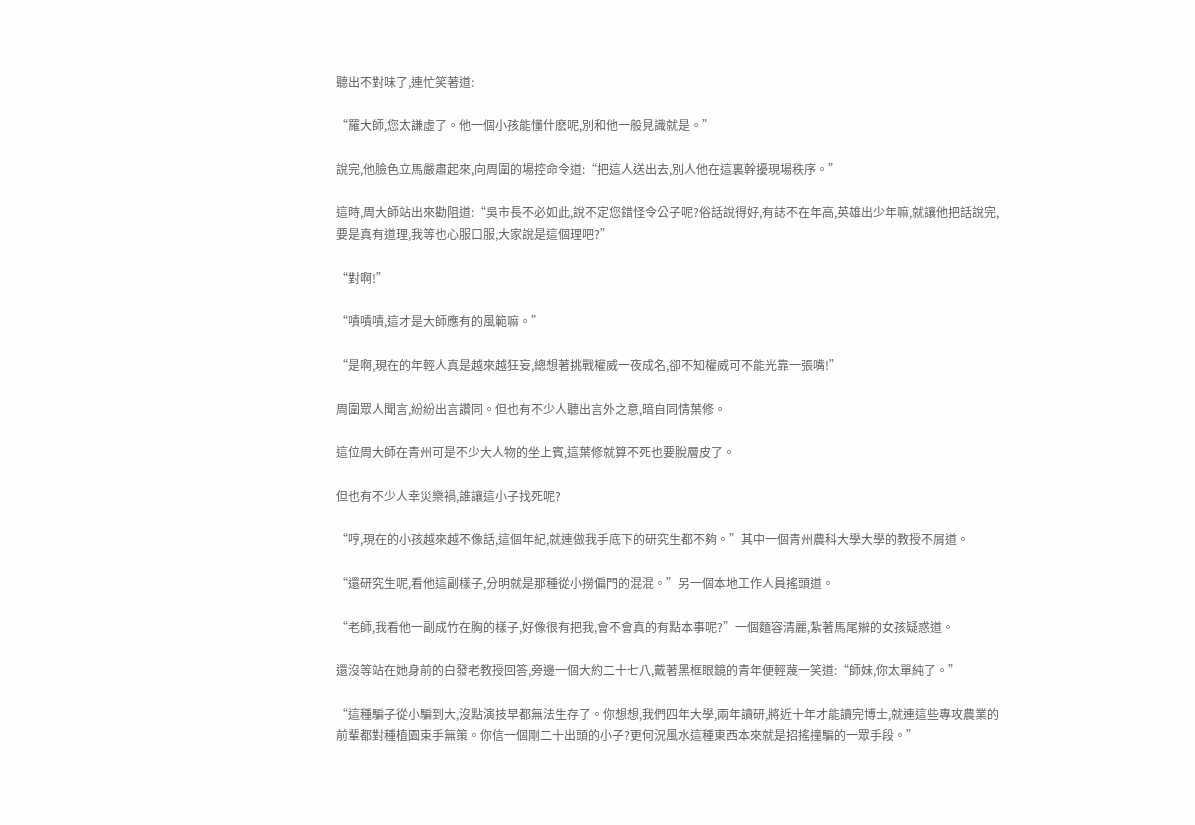聽出不對味了,連忙笑著道:

“羅大師,您太謙虛了。他一個小孩能懂什麽呢,別和他一般見識就是。”

說完,他臉色立馬嚴肅起來,向周圍的場控命令道:“把這人送出去,別人他在這裏幹擾現場秩序。”

這時,周大師站出來勸阻道:“吳市長不必如此,說不定您錯怪令公子呢?俗話說得好,有誌不在年高,英雄出少年嘛,就讓他把話說完,要是真有道理,我等也心服口服,大家說是這個理吧?”

“對啊!”

“嘖嘖嘖,這才是大師應有的風範嘛。”

“是啊,現在的年輕人真是越來越狂妄,總想著挑戰權威一夜成名,卻不知權威可不能光靠一張嘴!”

周圍眾人聞言,紛紛出言讚同。但也有不少人聽出言外之意,暗自同情葉修。

這位周大師在青州可是不少大人物的坐上賓,這葉修就算不死也要脫層皮了。

但也有不少人幸災樂禍,誰讓這小子找死呢?

“哼,現在的小孩越來越不像話,這個年紀,就連做我手底下的研究生都不夠。”其中一個青州農科大學大學的教授不屑道。

“還研究生呢,看他這副樣子,分明就是那種從小撈偏門的混混。”另一個本地工作人員搖頭道。

“老師,我看他一副成竹在胸的樣子,好像很有把我,會不會真的有點本事呢?”一個麵容清麗,紮著馬尾辮的女孩疑惑道。

還沒等站在她身前的白發老教授回答,旁邊一個大約二十七八,戴著黑框眼鏡的青年便輕蔑一笑道:“師妹,你太單純了。”

“這種騙子從小騙到大,沒點演技早都無法生存了。你想想,我們四年大學,兩年讀研,將近十年才能讀完博士,就連這些專攻農業的前輩都對種植園束手無策。你信一個剛二十出頭的小子?更何況風水這種東西本來就是招搖撞騙的一眾手段。”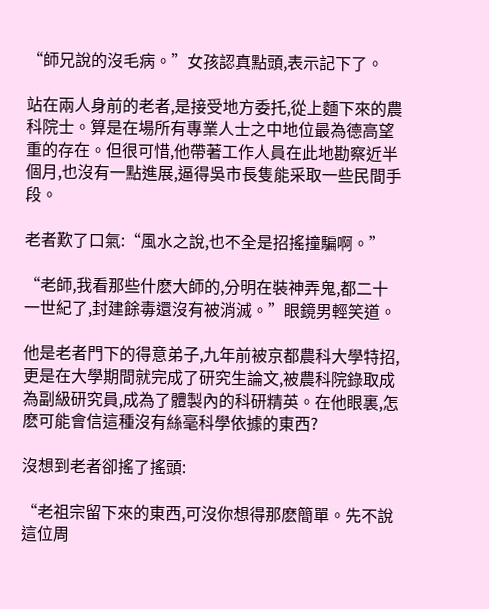“師兄說的沒毛病。”女孩認真點頭,表示記下了。

站在兩人身前的老者,是接受地方委托,從上麵下來的農科院士。算是在場所有專業人士之中地位最為德高望重的存在。但很可惜,他帶著工作人員在此地勘察近半個月,也沒有一點進展,逼得吳市長隻能采取一些民間手段。

老者歎了口氣:“風水之說,也不全是招搖撞騙啊。”

“老師,我看那些什麽大師的,分明在裝神弄鬼,都二十一世紀了,封建餘毒還沒有被消滅。”眼鏡男輕笑道。

他是老者門下的得意弟子,九年前被京都農科大學特招,更是在大學期間就完成了研究生論文,被農科院錄取成為副級研究員,成為了體製內的科研精英。在他眼裏,怎麽可能會信這種沒有絲毫科學依據的東西?

沒想到老者卻搖了搖頭:

“老祖宗留下來的東西,可沒你想得那麽簡單。先不說這位周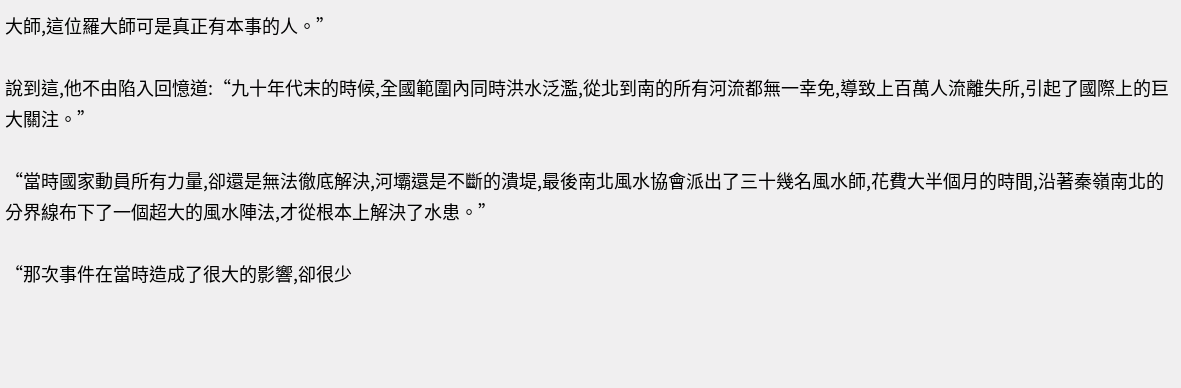大師,這位羅大師可是真正有本事的人。”

說到這,他不由陷入回憶道:“九十年代末的時候,全國範圍內同時洪水泛濫,從北到南的所有河流都無一幸免,導致上百萬人流離失所,引起了國際上的巨大關注。”

“當時國家動員所有力量,卻還是無法徹底解決,河壩還是不斷的潰堤,最後南北風水協會派出了三十幾名風水師,花費大半個月的時間,沿著秦嶺南北的分界線布下了一個超大的風水陣法,才從根本上解決了水患。”

“那次事件在當時造成了很大的影響,卻很少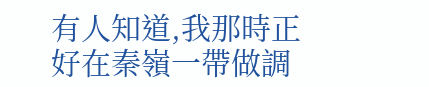有人知道,我那時正好在秦嶺一帶做調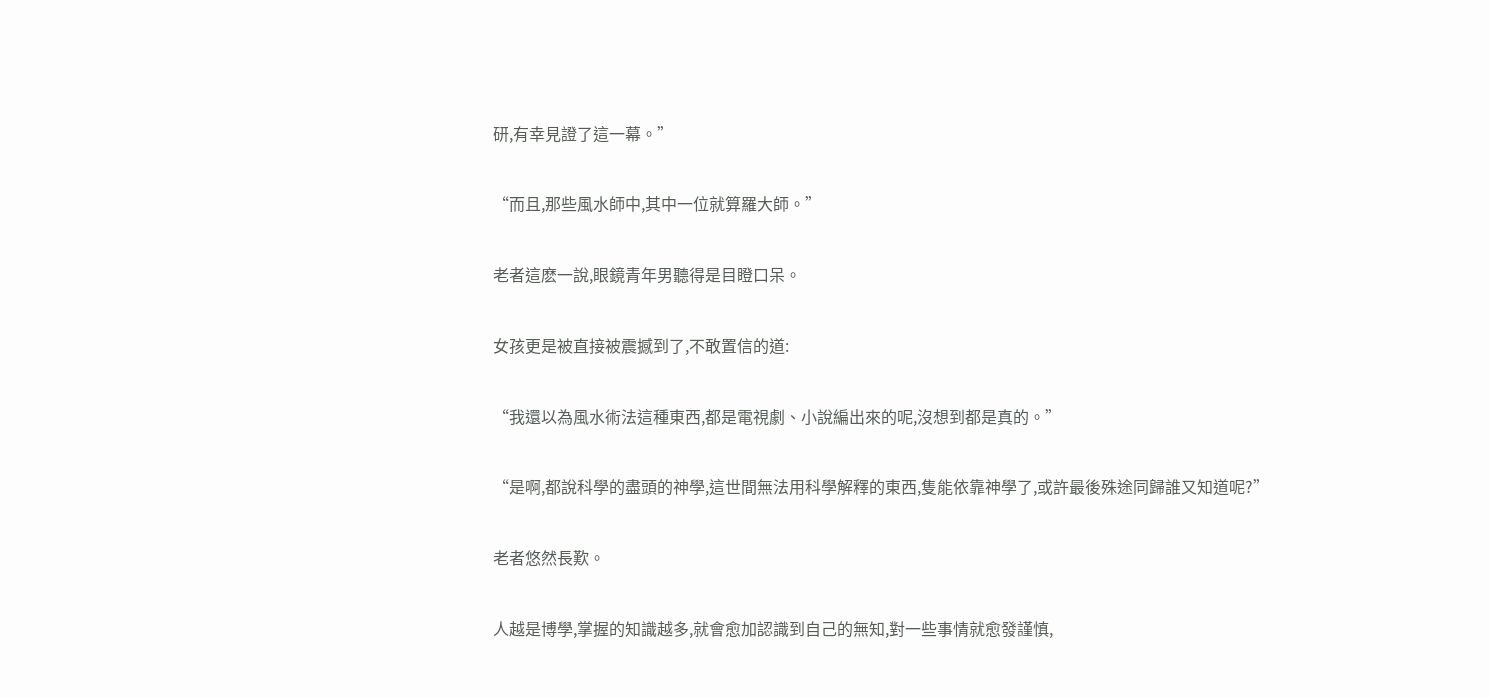研,有幸見證了這一幕。”

“而且,那些風水師中,其中一位就算羅大師。”

老者這麽一說,眼鏡青年男聽得是目瞪口呆。

女孩更是被直接被震撼到了,不敢置信的道:

“我還以為風水術法這種東西,都是電視劇、小說編出來的呢,沒想到都是真的。”

“是啊,都說科學的盡頭的神學,這世間無法用科學解釋的東西,隻能依靠神學了,或許最後殊途同歸誰又知道呢?”

老者悠然長歎。

人越是博學,掌握的知識越多,就會愈加認識到自己的無知,對一些事情就愈發謹慎,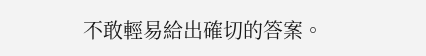不敢輕易給出確切的答案。